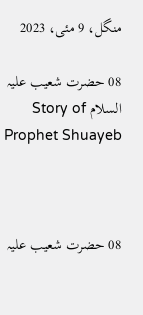منگل، 9 مئی، 2023

08 حضرت شعیب علیہ السلام Story of Prophet Shuayeb



08 حضرت شعیب علیہ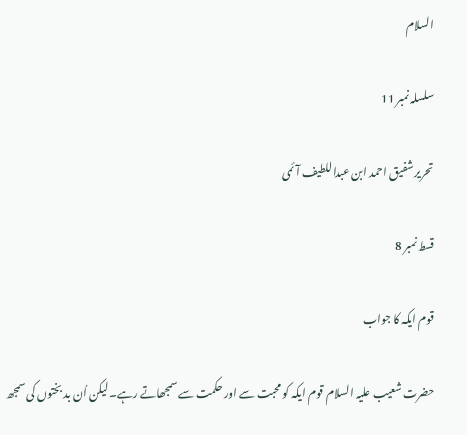السلام

سلسلہ نمبر 11

تحریر شفیق احمد ابن عبداللطیف آئمی

قسط نمبر 8

قوم ایکہ کا جواب

حضرت شعیب علیہ السلام قوم ایکہ کو محبت سے اور حکمت سے سمجھاتے رہے۔ لیکن اُن بد بختوں کی سمجھ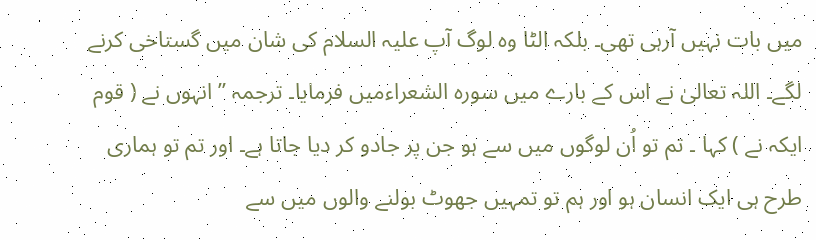میں بات نہیں آرہی تھی۔ بلکہ الٹا وہ لوگ آپ علیہ السلام کی شان میں گستاخی کرنے لگے۔ اللہ تعالیٰ نے اس کے بارے میں سورہ الشعراءمیں فرمایا۔ ترجمہ ” انہوں نے ( قوم ایکہ نے ) کہا ۔ تم تو اُن لوگوں میں سے ہو جن پر جادو کر دیا جاتا ہے۔ اور تم تو ہماری طرح ہی ایک انسان ہو اور ہم تو تمہیں جھوٹ بولنے والوں میں سے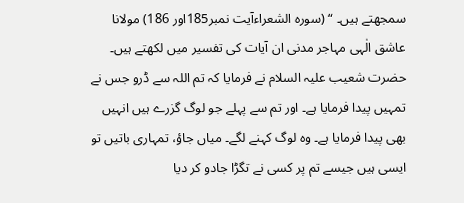سمجھتے ہیں۔ “ (سورہ الشعراءآیت نمبر185اور 186) مولانا عاشق الٰہی مہاجر مدنی ان آیات کی تفسیر میں لکھتے ہیں۔ حضرت شعیب علیہ السلام نے فرمایا کہ تم اللہ سے ڈرو جس نے تمہیں پیدا فرمایا ہے۔ اور تم سے پہلے جو لوگ گزرے ہیں انہیں بھی پیدا فرمایا ہے۔ وہ لوگ کہنے لگے۔ میاں جاؤ، تمہاری باتیں تو ایسی ہیں جیسے تم پر کسی نے تگڑا جادو کر دیا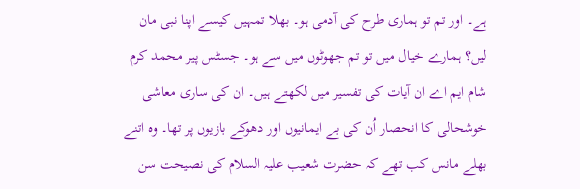ہے۔ اور تم تو ہماری طرح کی آدمی ہو۔ بھلا تمہیں کیسے اپنا نبی مان لیں؟ ہمارے خیال میں تو تم جھوٹوں میں سے ہو۔ جسٹس پیر محمد کرم شام ایم اے ان آیات کی تفسیر میں لکھتے ہیں۔ ان کی ساری معاشی خوشحالی کا انحصار اُن کی بے ایمانیوں اور دھوکے بازیوں پر تھا۔ وہ اتنے بھلے مانس کب تھے کہ حضرت شعیب علیہ السلام کی نصیحت سن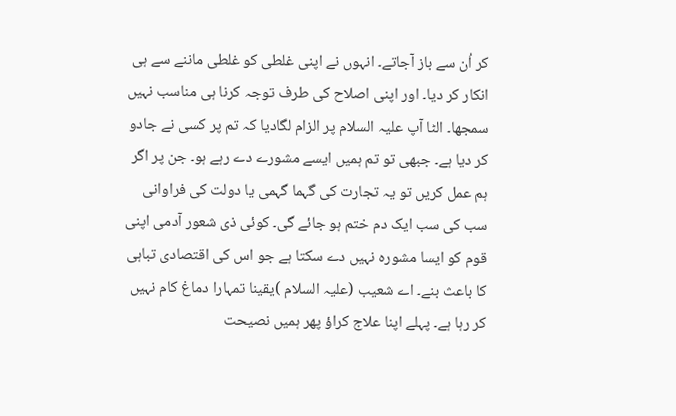کر اُن سے باز آجاتے۔ انہوں نے اپنی غلطی کو غلطی ماننے سے ہی انکار کر دیا۔ اور اپنی اصلاح کی طرف توجہ کرنا ہی مناسب نہیں سمجھا۔ الٹا آپ علیہ السلام پر الزام لگادیا کہ تم پر کسی نے جادو کر دیا ہے۔ جبھی تو تم ہمیں ایسے مشورے دے رہے ہو۔ جن پر اگر ہم عمل کریں تو یہ تجارت کی گہما گہمی یا دولت کی فراوانی سب کی سب ایک دم ختم ہو جائے گی۔ کوئی ذی شعور آدمی اپنی قوم کو ایسا مشورہ نہیں دے سکتا ہے جو اس کی اقتصادی تباہی کا باعث بنے۔ اے شعیب (علیہ السلام )یقینا تمہارا دماغ کام نہیں کر رہا ہے۔ پہلے اپنا علاج کراؤ پھر ہمیں نصیحت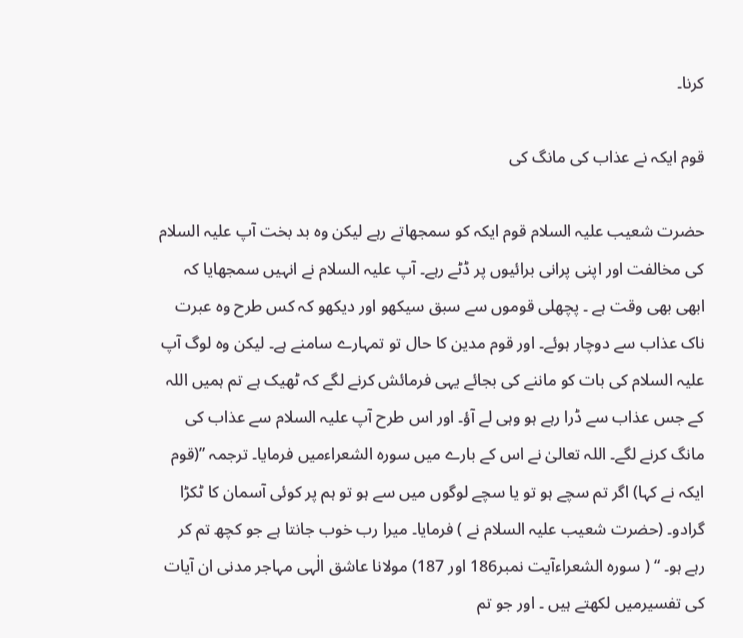کرنا۔

قوم ایکہ نے عذاب کی مانگ کی

حضرت شعیب علیہ السلام قوم ایکہ کو سمجھاتے رہے لیکن وہ بد بخت آپ علیہ السلام کی مخالفت اور اپنی پرانی برائیوں پر ڈٹے رہے۔ آپ علیہ السلام نے انہیں سمجھایا کہ ابھی بھی وقت ہے ۔ پچھلی قوموں سے سبق سیکھو اور دیکھو کہ کس طرح وہ عبرت ناک عذاب سے دوچار ہوئے۔ اور قوم مدین کا حال تو تمہارے سامنے ہے۔ لیکن وہ لوگ آپ علیہ السلام کی بات کو ماننے کی بجائے یہی فرمائش کرنے لگے کہ ٹھیک ہے تم ہمیں اللہ کے جس عذاب سے ڈرا رہے ہو وہی لے آؤ۔ اور اس طرح آپ علیہ السلام سے عذاب کی مانگ کرنے لگے۔ اللہ تعالیٰ نے اس کے بارے میں سورہ الشعراءمیں فرمایا۔ ترجمہ ”(قوم ایکہ نے کہا) اگر تم سچے ہو تو یا سچے لوگوں میں سے ہو تو ہم پر کوئی آسمان کا ٹکڑا گرادو۔ (حضرت شعیب علیہ السلام نے ) فرمایا۔ میرا رب خوب جانتا ہے جو کچھ تم کر رہے ہو۔ “ ( سورہ الشعراءآیت نمبر186 اور 187) مولانا عاشق الٰہی مہاجر مدنی ان آیات کی تفسیرمیں لکھتے ہیں ۔ اور جو تم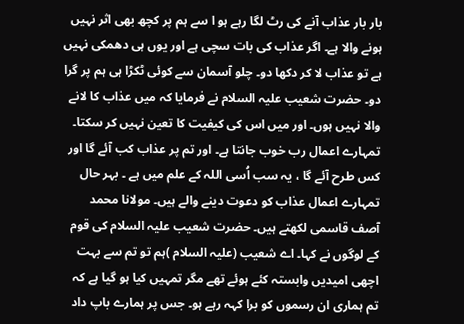بار بار عذاب آنے کی رٹ لگا رہے ہو ا سے ہم پر کچھ بھی اثر نہیں ہونے والا ہے۔ اگر عذاب کی بات سچی ہے اور یوں ہی دھمکی نہیں ہے تو عذاب لا کر دکھا دو۔ چلو آسمان سے کوئی ٹکڑا ہی ہم پر گرا دو۔ حضرت شعیب علیہ السلام نے فرمایا کہ میں عذاب کا لانے والا نہیں ہوں۔ اور میں اس کی کیفیت کا تعین نہیں کر سکتا۔ تمہارے اعمال رب خوب جانتا ہے۔ اور تم پر عذاب کب آئے گا اور کس طرح آئے گا ، یہ سب اُسی اللہ کے علم میں ہے ۔ بہر حال تمہارے اعمال عذاب کو دعوت دینے والے ہیں۔ مولانا محمد آصف قاسمی لکھتے ہیں۔ حضرت شعیب علیہ السلام کی قوم کے لوگوں نے کہا۔ اے شعیب (علیہ السلام )ہم تو تم سے بہت اچھی امیدیں وابستہ کئے ہوئے تھے مگر تمہیں کیا ہو گیا ہے کہ تم ہماری ان رسموں کو برا کہہ رہے ہو۔ جس پر ہمارے باپ داد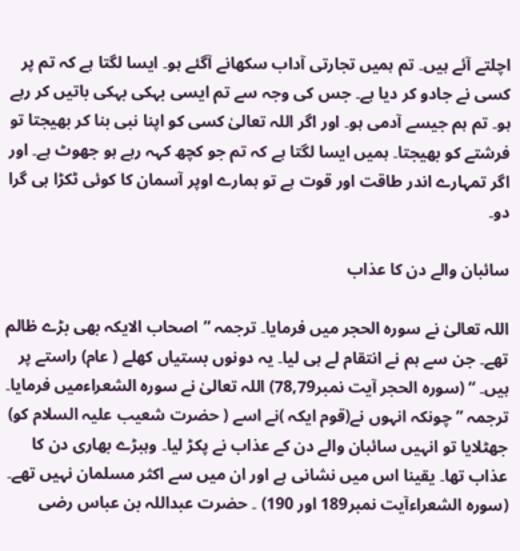اچلتے آئے ہیں۔ تم ہمیں تجارتی آداب سکھانے آگئے ہو۔ ایسا لگتا ہے کہ تم پر کسی نے جادو کر دیا ہے۔ جس کی وجہ سے تم ایسی بہکی بہکی باتیں کر رہے ہو۔ تم ہم جیسے آدمی ہو۔ اور اگر اللہ تعالیٰ کسی کو اپنا نبی بنا کر بھیجتا تو فرشتے کو بھیجتا۔ ہمیں ایسا لگتا ہے کہ تم جو کچھ کہہ رہے ہو جھوٹ ہے۔ اور اگر تمہارے اندر طاقت اور قوت ہے تو ہمارے اوپر آسمان کا کوئی ٹکڑا ہی گرا دو۔

سائبان والے دن کا عذاب

اللہ تعالیٰ نے سورہ الحجر میں فرمایا۔ ترجمہ ”اصحاب الایکہ بھی بڑے ظالم تھے۔ جن سے ہم نے انتقام لے ہی لیا۔ یہ دونوں بستیاں کھلے ( عام) راستے پر ہیں۔ “ (سورہ الحجر آیت نمبر78,79) اللہ تعالیٰ نے سورہ الشعراءمیں فرمایا۔ ترجمہ ”چونکہ انہوں نے(قوم ایکہ )نے اسے ( حضرت شعیب علیہ السلام کو) جھٹلایا تو انہیں سائبان والے دن کے عذاب نے پکڑ لیا۔ وہبڑے بھاری دن کا عذاب تھا۔ یقینا اس میں نشانی ہے اور ان میں سے اکثر مسلمان نہیں تھے۔ (سورہ الشعراءآیت نمبر189 اور 190) ۔ حضرت عبداللہ بن عباس رضی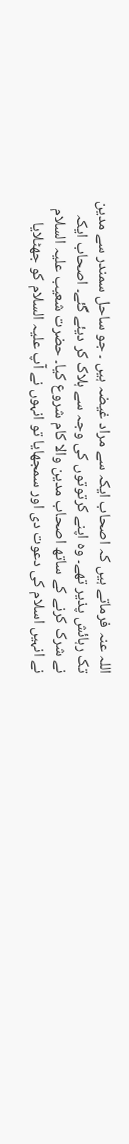اللہ عنہ فرماتے ہیں کہ اصحاب ایکہ سے مراد غیضہ ہیں ۔ جو ساحل سمندر سے مدین تک رہائش پذیر تھے۔ وہ اپنے کرتوتوں کی وجہ سے ہلاک کر دیئے گئے۔ اصحاب ایکہ نے شرک کرنے کے ساتھ اصحاب مدین والا کام شروع کیا۔ حضرت شعیب علیہ السلام نے انہیں اسلام کی دعوت دی اور سمجھایا تو انہوں نے آپ علیہ السلام کو جھٹلایا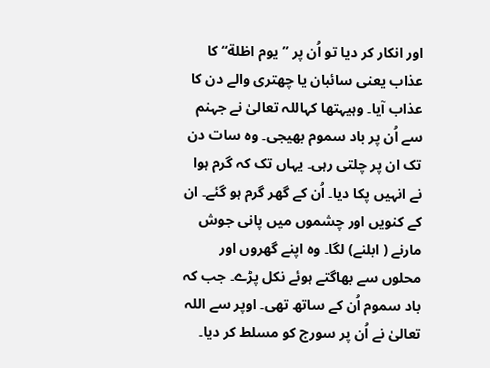اور انکار کر دیا تو اُن پر ”یوم اظلة“ کا عذاب یعنی سائبان یا چھتری والے دن کا عذاب آیا۔ وہیہتھا کہاللہ تعالیٰ نے جہنم سے اُن پر باد سموم بھیجی۔ وہ سات دن تک ان پر چلتی رہی۔ یہاں تک کہ گرم ہوا نے انہیں پکا دیا۔ اُن کے گھر گرم ہو گئے۔ ان کے کنویں اور چشموں میں پانی جوش مارنے ( ابلنے) لگا۔ وہ اپنے گھروں اور محلوں سے بھاگتے ہوئے نکل پڑے۔ جب کہ باد سموم اُن کے ساتھ تھی۔ اوپر سے اللہ تعالیٰ نے اُن پر سورج کو مسلط کر دیا۔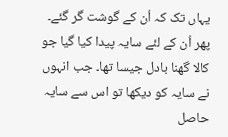یہاں تک کہ اُن کے گوشت گر گئے۔ پھر اُن کے لئے سایہ پیدا کیا گیا جو کالا گھنا بادل جیسا تھا۔ جب انہوں نے سایہ کو دیکھا تو اس سے سایہ حاصل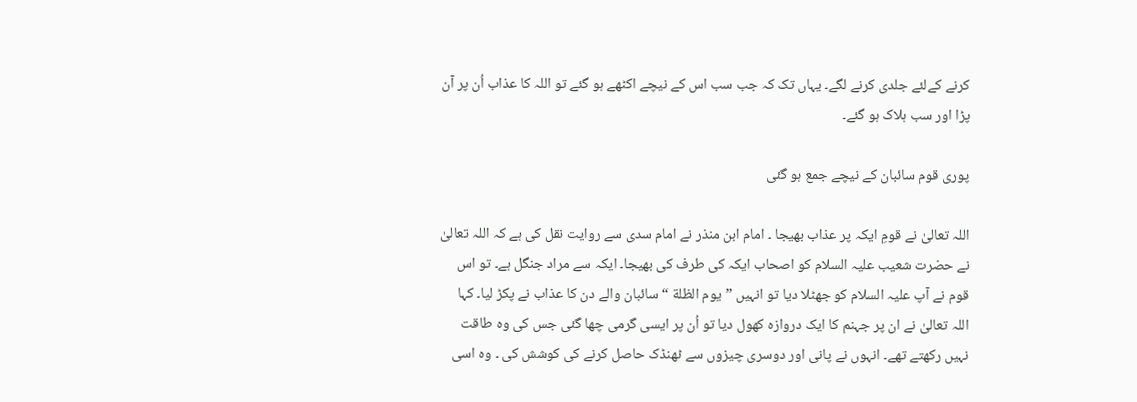کرنے کےلئے جلدی کرنے لگے۔ یہاں تک کہ جب سب اس کے نیچے اکٹھے ہو گئے تو اللہ کا عذاب اُن پر آن پڑا اور سب ہلاک ہو گئے۔

پوری قوم سائبان کے نیچے جمع ہو گئی

اللہ تعالیٰ نے قومِ ایکہ پر عذاب بھیجا ۔ امام ابن منذر نے امام سدی سے روایت نقل کی ہے کہ اللہ تعالیٰ نے حضرت شعیب علیہ السلام کو اصحاب ایکہ کی طرف کی بھیجا۔ ایکہ سے مراد جنگل ہے۔ تو اس قوم نے آپ علیہ السلام کو جھٹلا دیا تو انہیں ”یوم الظلة “ سائبان والے دن کا عذاب نے پکڑ لیا۔ کہا اللہ تعالیٰ نے ان پر جہنم کا ایک دروازہ کھول دیا تو اُن پر ایسی گرمی چھا گئی جس کی وہ طاقت نہیں رکھتے تھے۔ انہوں نے پانی اور دوسری چیزوں سے ٹھنڈک حاصل کرنے کی کوشش کی ۔ وہ اسی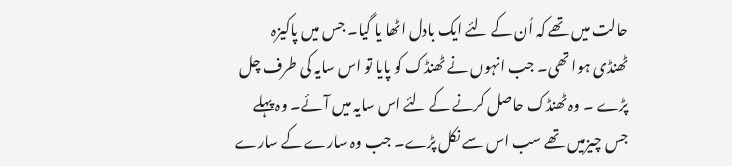حالت میں تھے کہ اُن کے لئے ایک بادل اٹھا یا گیا۔ جس میں پاکیزہ ٹھنڈی ہوا تھی۔ جب انہوں نے ٹھنڈک کو پایا تو اس سایہ کی طرف چل پڑے ۔ وہ ٹھنڈک حاصل کرنے کے لئے اس سایہ میں آئے۔ وہ پہلے جس چیزمیں تھے سب اس سے نکل پڑے۔ جب وہ سارے کے سارے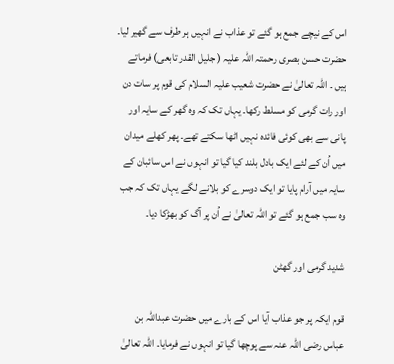اس کے نیچے جمع ہو گئے تو عذاب نے انہیں ہر طرف سے گھیر لیا۔ حضرت حسن بصری رحمتہ اللہ علیہ ( جلیل القدر تابعی) فرماتے ہیں ۔ اللہ تعالیٰ نے حضرت شعیب علیہ السلام کی قوم پر سات دن اور رات گرمی کو مسلط رکھا۔ یہاں تک کہ وہ گھر کے سایہ اور پانی سے بھی کوئی فائدہ نہیں اٹھا سکتے تھے۔ پھر کھلے میدان میں اُن کے لئے ایک بادل بلند کیا گیا تو انہوں نے اس سائبان کے سایہ میں آرام پایا تو ایک دوسرے کو بلانے لگے یہاں تک کہ جب وہ سب جمع ہو گئے تو اللہ تعالیٰ نے اُن پر آگ کو بھڑکا دیا۔

شدید گرمی اور گھٹن

قوم ایکہ پر جو عذاب آیا اس کے بارے میں حضرت عبداللہ بن عباس رضی اللہ عنہ سے پوچھا گیا تو انہوں نے فرمایا۔ اللہ تعالیٰ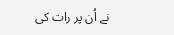نے اُن پر رات کی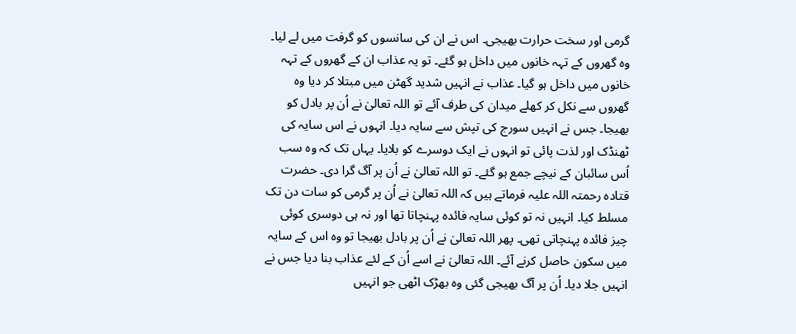گرمی اور سخت حرارت بھیجی۔ اس نے ان کی سانسوں کو گرفت میں لے لیا۔ وہ گھروں کے تہہ خانوں میں داخل ہو گئے۔ تو یہ عذاب ان کے گھروں کے تہہ خانوں میں داخل ہو گیا۔ عذاب نے انہیں شدید گھٹن میں مبتلا کر دیا وہ گھروں سے نکل کر کھلے میدان کی طرف آئے تو اللہ تعالیٰ نے اُن پر بادل کو بھیجا۔ جس نے انہیں سورج کی تپش سے سایہ دیا۔ انہوں نے اس سایہ کی ٹھنڈک اور لذت پائی تو انہوں نے ایک دوسرے کو بلایا۔ یہاں تک کہ وہ سب اُس سائبان کے نیچے جمع ہو گئے۔ تو اللہ تعالیٰ نے اُن پر آگ گرا دی۔ حضرت قتادہ رحمتہ اللہ علیہ فرماتے ہیں کہ اللہ تعالیٰ نے اُن پر گرمی کو سات دن تک مسلط کیا۔ انہیں نہ تو کوئی سایہ فائدہ پہنچاتا تھا اور نہ ہی دوسری کوئی چیز فائدہ پہنچاتی تھی۔ پھر اللہ تعالیٰ نے اُن پر بادل بھیجا تو وہ اس کے سایہ میں سکون حاصل کرنے آئے۔ اللہ تعالیٰ نے اسے اُن کے لئے عذاب بنا دیا جس نے انہیں جلا دیا۔ اُن پر آگ بھیجی گئی وہ بھڑک اٹھی جو انہیں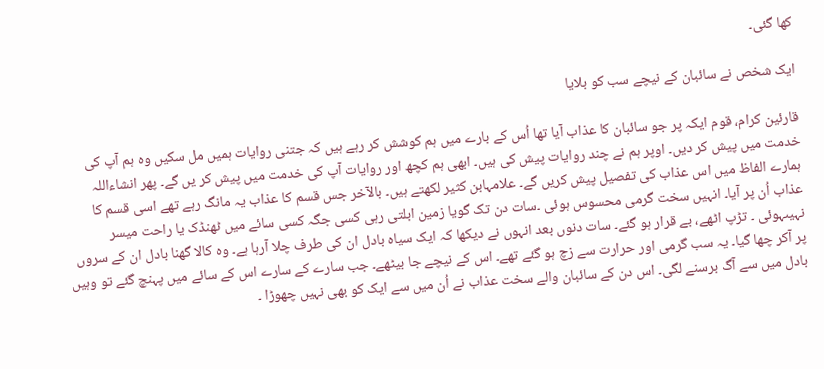کھا گئی۔

ایک شخص نے سائبان کے نیچے سب کو بلایا

قارئین کرام، قوم ایکہ پر جو سائبان کا عذاب آیا تھا اُس کے بارے میں ہم کوشش کر رہے ہیں کہ جتنی روایات ہمیں مل سکیں وہ ہم آپ کی خدمت میں پیش کر دیں۔ اوپر ہم نے چند روایات پیش کی ہیں۔ ابھی ہم کچھ اور روایات آپ کی خدمت میں پیش کر یں گے۔ پھر انشاءاللہ ہمارے الفاظ میں اس عذاب کی تفصیل پیش کریں گے۔ علامہابن کثیر لکھتے ہیں۔ بالآخر جس قسم کا عذاب یہ مانگ رہے تھے اسی قسم کا عذاب اُن پر آیا۔ انہیں سخت گرمی محسوس ہوئی ۔سات دن تک گویا زمین ابلتی رہی کسی جگہ کسی سائے میں ٹھنڈک یا راحت میسر نہیںہوئی ۔ تڑپ اٹھے، بے قرار ہو گئے۔ سات دنوں بعد انہوں نے دیکھا کہ ایک سیاہ بادل ان کی طرف چلا آرہا ہے۔ وہ کالا گھنا بادل ان کے سروں پر آکر چھا گیا۔ یہ سب گرمی اور حرارت سے زچ ہو گئے تھے۔ اس کے نیچے جا بیٹھے۔ جب سارے کے سارے اس کے سائے میں پہنچ گئے تو وہیں بادل میں سے آگ برسنے لگی۔ اس دن کے سائبان والے سخت عذاب نے اُن میں سے ایک کو بھی نہیں چھوڑا ۔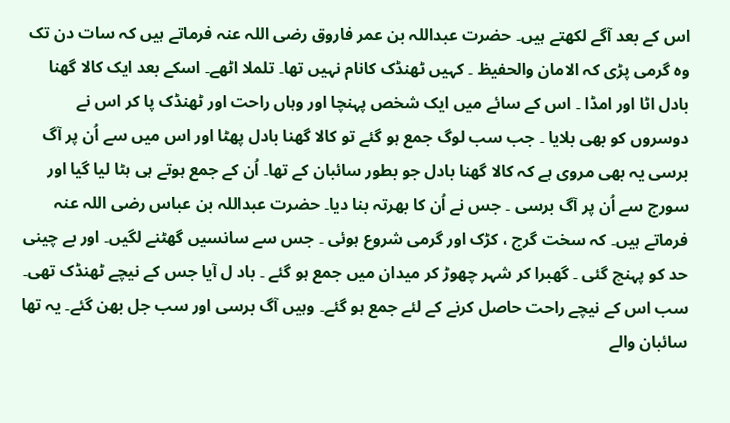اس کے بعد آگے لکھتے ہیں۔ حضرت عبداللہ بن عمر فاروق رضی اللہ عنہ فرماتے ہیں کہ سات دن تک وہ گرمی پڑی کہ الامان والحفیظ ۔ کہیں ٹھنڈک کانام نہیں تھا۔ تلملا اٹھے۔ اسکے بعد ایک کالا گھنا بادل اٹا اور امڈا ۔ اس کے سائے میں ایک شخص پہنچا اور وہاں راحت اور ٹھنڈک پا کر اس نے دوسروں کو بھی بلایا ۔ جب سب لوگ جمع ہو گئے تو کالا گھنا بادل پھٹا اور اس میں سے اُن پر آگ برسی یہ بھی مروی ہے کہ کالا گھنا بادل جو بطور سائبان کے تھا۔ اُن کے جمع ہوتے ہی ہٹا لیا گیا اور سورج سے اُن پر آگ برسی ۔ جس نے اُن کا بھرتہ بنا دیا۔ حضرت عبداللہ بن عباس رضی اللہ عنہ فرماتے ہیں۔ کہ سخت گرج ، کڑک اور گرمی شروع ہوئی ۔ جس سے سانسیں گھٹنے لگیں۔ اور بے چینی حد کو پہنچ گئی ۔ گھبرا کر شہر چھوڑ کر میدان میں جمع ہو گئے ۔ باد ل آیا جس کے نیچے ٹھنڈک تھی۔ سب اس کے نیچے راحت حاصل کرنے کے لئے جمع ہو گئے۔ وہیں آگ برسی اور سب جل بھن گئے۔ یہ تھا سائبان والے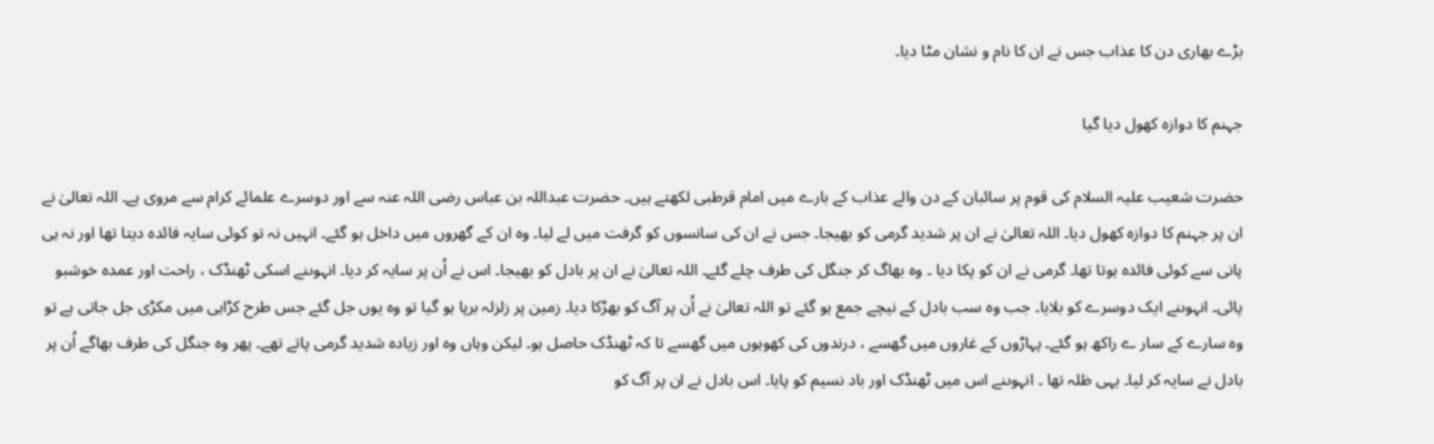بڑے بھاری دن کا عذاب جس نے ان کا نام و نشان مٹا دیا۔

جہنم کا دوازہ کھول دیا گیا

حضرت شعیب علیہ السلام کی قوم پر سائبان کے دن والے عذاب کے بارے میں امام قرطبی لکھتے ہیں۔ حضرت عبداللہ بن عباس رضی اللہ عنہ سے اور دوسرے علمائے کرام سے مروی ہے۔ اللہ تعالیٰ نے ان پر جہنم کا دوازہ کھول دیا۔ اللہ تعالیٰ نے ان پر شدید گرمی کو بھیجا۔ جس نے ان کی سانسوں کو گرفت میں لے لیا۔ وہ ان کے گھروں میں داخل ہو گئے۔ انہیں نہ تو کوئی سایہ فائدہ دیتا تھا اور نہ ہی پانی سے کوئی فائدہ ہوتا تھا۔ گرمی نے ان کو پکا دیا ۔ وہ بھاگ کر جنگل کی طرف چلے گئے۔ اللہ تعالیٰ نے ان پر بادل کو بھیجا۔ اس نے اُن پر سایہ کر دیا۔ انہوںنے اسکی ٹھنڈک ، راحت اور عمدہ خوشبو پائی۔ انہوںنے ایک دوسرے کو بلایا۔ جب وہ سب بادل کے نیچے جمع ہو گئے تو اللہ تعالیٰ نے اُن پر آگ کو بھڑکا دیا۔ زمین پر زلزلہ برپا ہو گیا تو وہ یوں جل گئے جس طرح کڑاہی میں مکڑی جل جاتی ہے تو وہ سارے کے سار ے راکھ ہو گئے۔ پہاڑوں کے غاروں میں گھسے ، درندوں کی کھوہوں میں گھسے تا کہ ٹھنڈک حاصل ہو۔ لیکن وہاں وہ اور زیادہ شدید گرمی پاتے تھے۔ پھر وہ جنگل کی طرف بھاگے اُن پر بادل نے سایہ کر لیا۔ یہی ظلہ تھا ۔ انہوںنے اس میں ٹھنڈک اور باد نسیم کو پایا۔ اس بادل نے ان پر آگ کو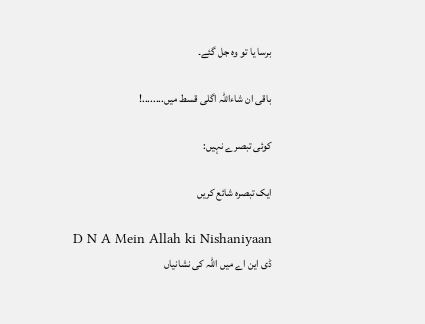برسا یا تو وہ جل گئے۔

باقی ان شاءاللہ اگلی قسط میں........!

کوئی تبصرے نہیں:

ایک تبصرہ شائع کریں

D N A Mein Allah ki Nishaniyaan ڈی این اے میں اللہ کی نشانیاں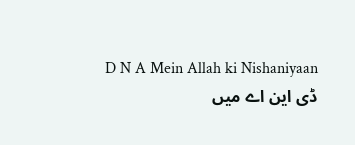D N A Mein Allah ki Nishaniyaan   ڈی این اے میں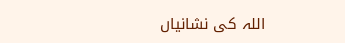اللہ کی نشانیاں